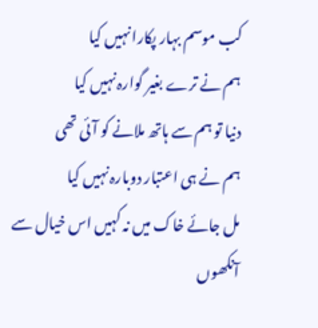کب موسم بہار پکارا نہیں کیا
ہم نے ترے بغیر گوارہ نہیں کیا
دنیا تو ہم سے ہاتھ ملانے کو آئی تھی
ہم نے ہی اعتبار دوبارہ نہیں کیا
مل جائے خاک میں نہ کہیں اس خیال سے
آنکھوں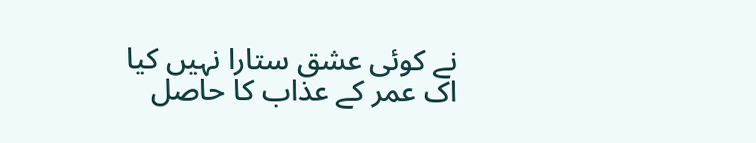نے کوئی عشق ستارا نہیں کیا
اک عمر کے عذاب کا حاصل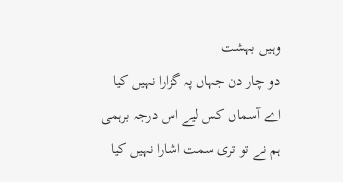وہیں بہشت
دو چار دن جہاں پہ گزارا نہیں کیا
اے آسماں کس لیے اس درجہ برہمی
ہم نے تو تری سمت اشارا نہیں کیا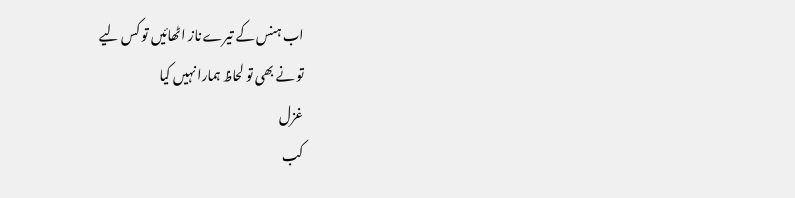اب ہنس کے تیرے ناز اٹھائیں تو کس لیے
تو نے بھی تو لحاظ ہمارا نہیں کیا
غزل
کب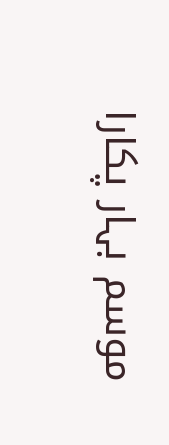موسم بہار پکارا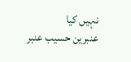نہیں کیا
عنبرین حسیب عنبر